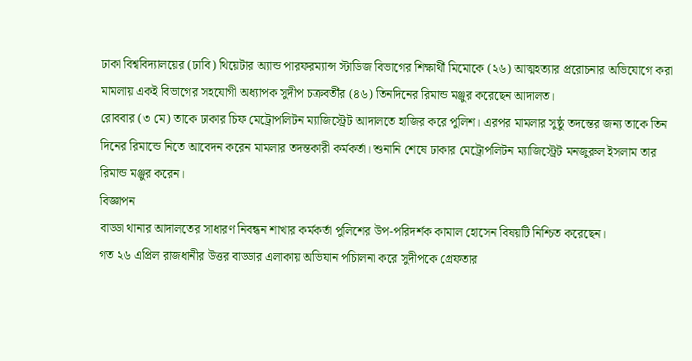ঢাকা বিশ্ববিদ্যালয়ের (ঢাবি) থিয়েটার অ্যান্ড পারফরম্যান্স স্টাডিজ বিভাগের শিক্ষার্থী মিমোকে (২৬) আত্মহত্যার প্ররোচনার অভিযোগে করা মামলায় একই বিভাগের সহযোগী অধ্যাপক সুদীপ চক্রবর্তীর (৪৬) তিনদিনের রিমান্ড মঞ্জুর করেছেন আদালত।
রোববার (৩ মে) তাকে ঢাকার চিফ মেট্রোপলিটন ম্যাজিস্ট্রেট আদালতে হাজির করে পুলিশ। এরপর মামলার সুষ্ঠু তদন্তের জন্য তাকে তিন দিনের রিমান্ডে নিতে আবেদন করেন মামলার তদন্তকারী কর্মকর্তা। শুনানি শেষে ঢাকার মেট্রোপলিটন ম্যাজিস্ট্রেট মনজুরুল ইসলাম তার রিমান্ড মঞ্জুর করেন।
বিজ্ঞাপন
বাড্ডা থানার আদালতের সাধারণ নিবন্ধন শাখার কর্মকর্তা পুলিশের উপ-পরিদর্শক কামাল হোসেন বিষয়টি নিশ্চিত করেছেন।
গত ২৬ এপ্রিল রাজধানীর উত্তর বাড্ডার এলাকায় অভিযান পচিালনা করে সুদীপকে গ্রেফতার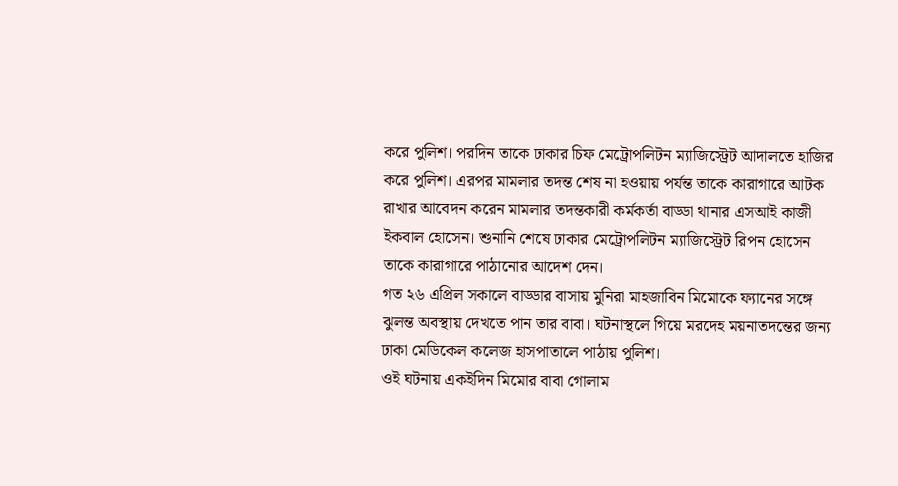করে পুলিশ। পরদিন তাকে ঢাকার চিফ মেট্রোপলিটন ম্যাজিস্ট্রেট আদালতে হাজির করে পুলিশ। এরপর মামলার তদন্ত শেষ না হওয়ায় পর্যন্ত তাকে কারাগারে আটক রাখার আবেদন করেন মামলার তদন্তকারী কর্মকর্তা বাড্ডা থানার এসআই কাজী ইকবাল হোসেন। শুনানি শেষে ঢাকার মেট্রোপলিটন ম্যাজিস্ট্রেট রিপন হোসেন তাকে কারাগারে পাঠানোর আদেশ দেন।
গত ২৬ এপ্রিল সকালে বাড্ডার বাসায় মুনিরা মাহজাবিন মিমোকে ফ্যানের সঙ্গে ঝুলন্ত অবস্থায় দেখতে পান তার বাবা। ঘটনাস্থলে গিয়ে মরদেহ ময়নাতদন্তের জন্য ঢাকা মেডিকেল কলেজ হাসপাতালে পাঠায় পুলিশ।
ওই ঘটনায় একইদিন মিমোর বাবা গোলাম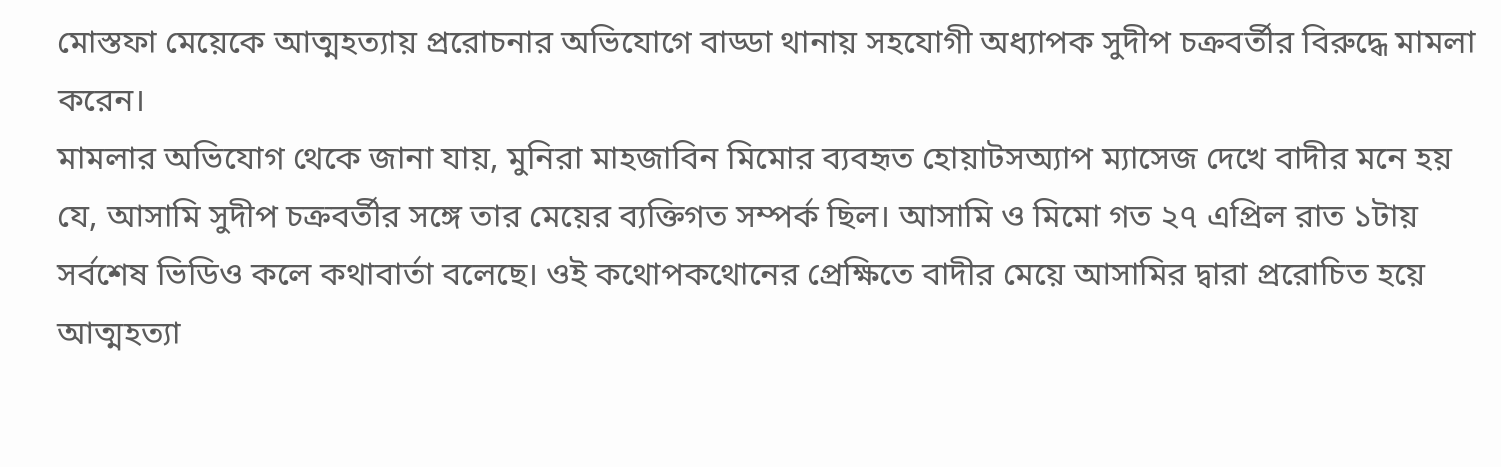মোস্তফা মেয়েকে আত্মহত্যায় প্ররোচনার অভিযোগে বাড্ডা থানায় সহযোগী অধ্যাপক সুদীপ চক্রবর্তীর বিরুদ্ধে মামলা করেন।
মামলার অভিযোগ থেকে জানা যায়, মুনিরা মাহজাবিন মিমোর ব্যবহৃত হোয়াটসঅ্যাপ ম্যাসেজ দেখে বাদীর মনে হয় যে, আসামি সুদীপ চক্রবর্তীর সঙ্গে তার মেয়ের ব্যক্তিগত সম্পর্ক ছিল। আসামি ও মিমো গত ২৭ এপ্রিল রাত ১টায় সর্বশেষ ভিডিও কলে কথাবার্তা বলেছে। ওই কথোপকথোনের প্রেক্ষিতে বাদীর মেয়ে আসামির দ্বারা প্ররোচিত হয়ে আত্মহত্যা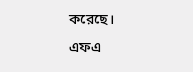করেছে।
এফএ